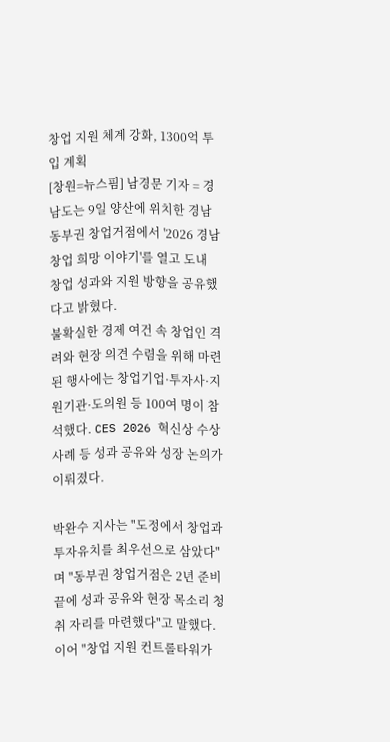창업 지원 체계 강화, 1300억 투입 계획
[창원=뉴스핌] 남경문 기자 = 경남도는 9일 양산에 위치한 경남 동부권 창업거점에서 '2026 경남 창업 희망 이야기'를 열고 도내 창업 성과와 지원 방향을 공유했다고 밝혔다.
불확실한 경제 여건 속 창업인 격려와 현장 의견 수렴을 위해 마련된 행사에는 창업기업·투자사·지원기관·도의원 등 100여 명이 참석했다. CES 2026 혁신상 수상 사례 등 성과 공유와 성장 논의가 이뤄졌다.

박완수 지사는 "도정에서 창업과 투자유치를 최우선으로 삼았다"며 "동부권 창업거점은 2년 준비 끝에 성과 공유와 현장 목소리 청취 자리를 마련했다"고 말했다. 이어 "창업 지원 컨트롤타워가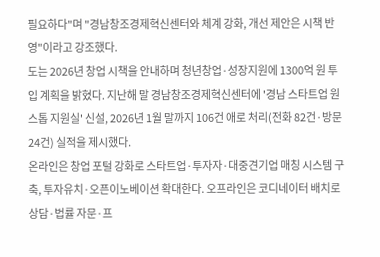필요하다"며 "경남창조경제혁신센터와 체계 강화, 개선 제안은 시책 반영"이라고 강조했다.
도는 2026년 창업 시책을 안내하며 청년창업·성장지원에 1300억 원 투입 계획을 밝혔다. 지난해 말 경남창조경제혁신센터에 '경남 스타트업 원스톱 지원실' 신설, 2026년 1월 말까지 106건 애로 처리(전화 82건·방문 24건) 실적을 제시했다.
온라인은 창업 포털 강화로 스타트업·투자자·대중견기업 매칭 시스템 구축, 투자유치·오픈이노베이션 확대한다. 오프라인은 코디네이터 배치로 상담·법률 자문·프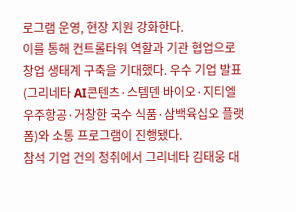로그램 운영, 현장 지원 강화한다.
이를 통해 컨트롤타워 역할과 기관 협업으로 창업 생태계 구축을 기대했다. 우수 기업 발표(그리네타 AI콘텐츠·스템덴 바이오·지티엘 우주항공·거창한 국수 식품·삼백육십오 플랫폼)와 소통 프로그램이 진행됐다.
참석 기업 건의 청취에서 그리네타 김태웅 대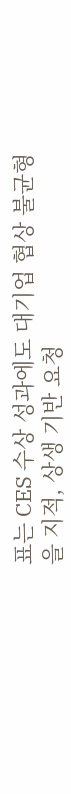표는 CES 수상 성과에도 대기업 협상 불균형을 지적, 상생 기반 요청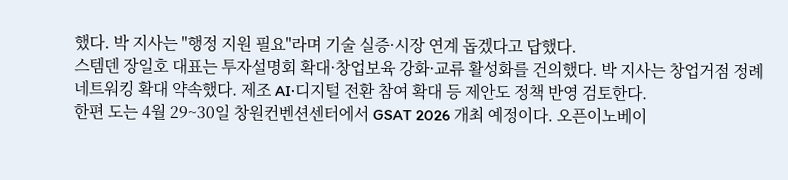했다. 박 지사는 "행정 지원 필요"라며 기술 실증·시장 연계 돕겠다고 답했다.
스템덴 장일호 대표는 투자설명회 확대·창업보육 강화·교류 활성화를 건의했다. 박 지사는 창업거점 정례 네트워킹 확대 약속했다. 제조 AI·디지털 전환 참여 확대 등 제안도 정책 반영 검토한다.
한편 도는 4월 29~30일 창원컨벤션센터에서 GSAT 2026 개최 예정이다. 오픈이노베이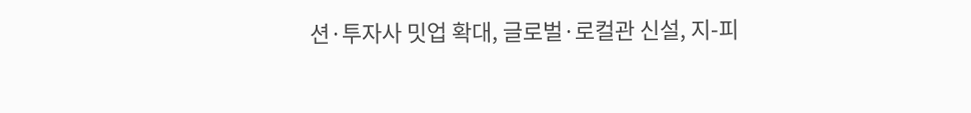션·투자사 밋업 확대, 글로벌·로컬관 신설, 지-피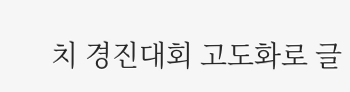치 경진대회 고도화로 글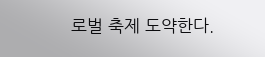로벌 축제 도약한다.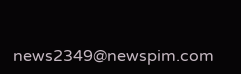news2349@newspim.com